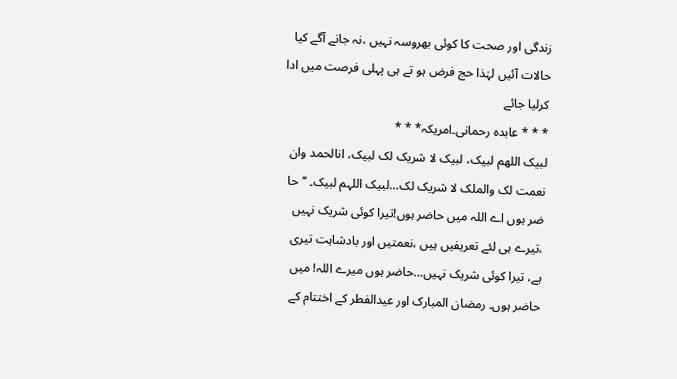زندگی اور صحت کا کوئی بھروسہ نہیں ،نہ جانے آگے کیا حالات آئیں لہٰذا حج فرض ہو تے ہی پہلی فرصت میں ادا کرلیا جائے
* * * عابدہ رحمانی۔امریکہ* * *
لبیک اللھم لبیک، لبیک لا شریک لک لبیک، انالحمد وان نعمت لک والملک لا شریک لک…لبیک اللہم لبیک۔ ’’حا ضر ہوں اے اللہ میں حاضر ہوں!تیرا کوئی شریک نہیں ،تیرے ہی لئے تعریفیں ہیں ،نعمتیں اور بادشاہت تیری ہے، تیرا کوئی شریک نہیں…حاضر ہوں میرے اللہ! میں حاضر ہوں۔ رمضان المبارک اور عیدالفطر کے اختتام کے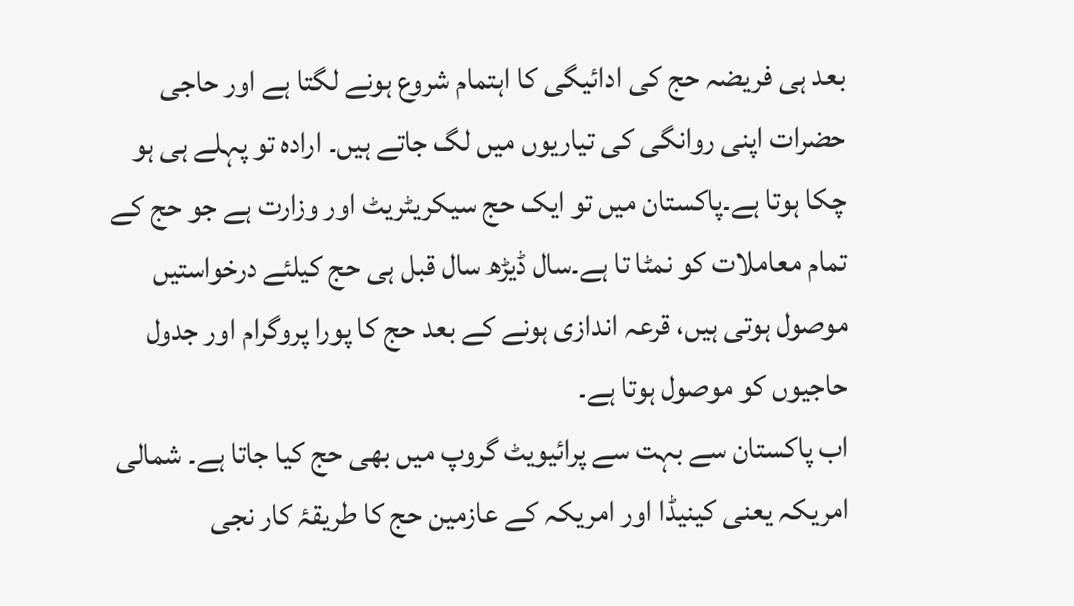بعد ہی فریضہ حج کی ادائیگی کا اہتمام شروع ہونے لگتا ہے اور حاجی حضرات اپنی روانگی کی تیاریوں میں لگ جاتے ہیں۔ ارادہ تو پہلے ہی ہو چکا ہوتا ہے۔پاکستان میں تو ایک حج سیکریٹریٹ اور وزارت ہے جو حج کے تمام معاملات کو نمٹا تا ہے۔سال ڈیڑھ سال قبل ہی حج کیلئے درخواستیں موصول ہوتی ہیں، قرعہ اندازی ہونے کے بعد حج کا پورا پروگرام اور جدول حاجیوں کو موصول ہوتا ہے۔
اب پاکستان سے بہت سے پرائیویٹ گروپ میں بھی حج کیا جاتا ہے۔ شمالی امریکہ یعنی کینیڈا اور امریکہ کے عازمین حج کا طریقۂ کار نجی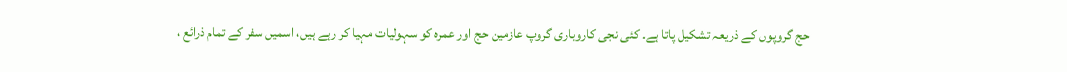حج گروپوں کے ذریعہ تشکیل پاتا ہے۔ کئی نجی کاروباری گروپ عازمین حج اور عمرہ کو سہولیات مہیا کر رہے ہیں، اسمیں سفر کے تمام ذرائع ،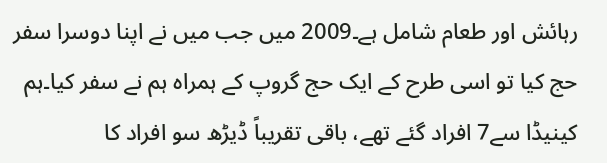رہائش اور طعام شامل ہے۔2009 میں جب میں نے اپنا دوسرا سفر حج کیا تو اسی طرح کے ایک حج گروپ کے ہمراہ ہم نے سفر کیا۔ہم کینیڈا سے7 افراد گئے تھے، باقی تقریباً ڈیڑھ سو افراد کا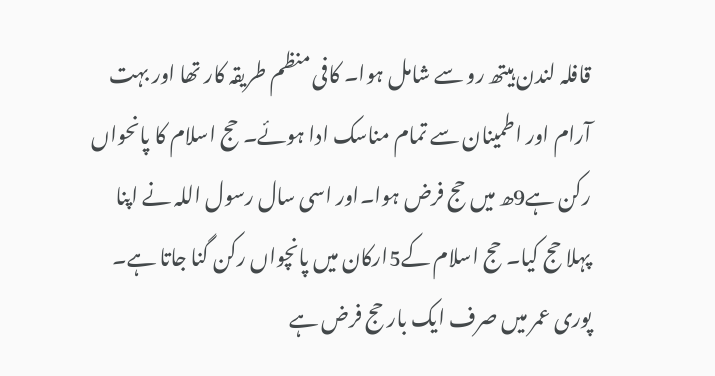قافلہ لندن ہیتھ رو سے شامل ہوا۔ کافی منظم طریقہ کار تھا اور بہت آرام اور اطمینان سے تمام مناسک ادا ہوئے۔ حج اسلام کا پانحواں رکن ہے9ھ میں حج فرض ہوا۔اور اسی سال رسول اللہ نے اپنا پہلا حج کیا۔ حج اسلام کے5ارکان میں پانچواں رکن گنا جاتا ہے۔ پوری عمر میں صرف ایک بار حج فرض ہے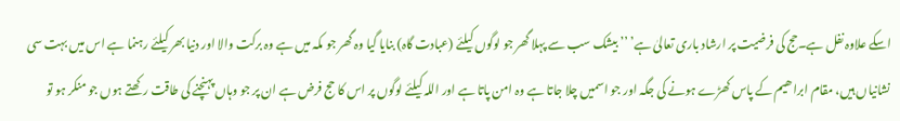اسکے علاوہ نفل ہے۔حج کی فرضیت پر ارشاد باری تعالیٰ ہے’ ’’ بیشک سب سے پہلا گھر جو لوگوں کیلئے (عبادت گاہ) بنایا گیا وہ گھر جو مکہ میں ہے وہ برکت والا اور دنیا بھر کیلئے رہنما ہے اس میں بہت سی نشانیاں ہیں، مقام ابراھیم کے پاس کھڑے ہونے کی جگہ اور جو اسمیں چلا جاتا ہے وہ امن پاتا ہے اور اللہ کیلئے لوگوں پر اس کا حج فرض ہے ان پر جو وہاں پہنچنے کی طاقت رکھتے ہوں جو منکر ہو تو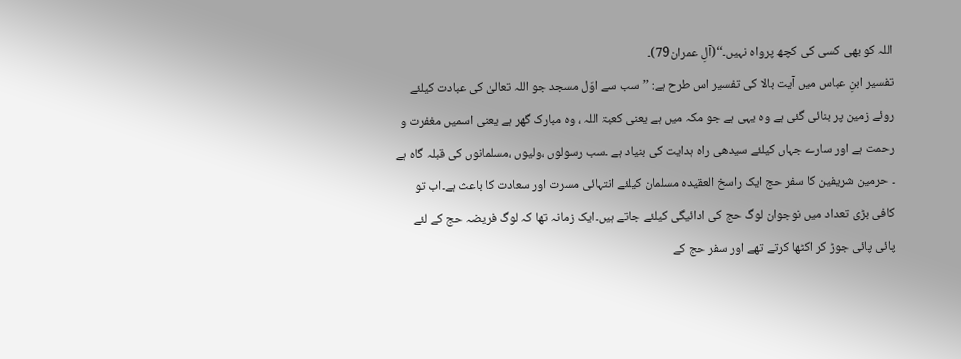اللہ کو بھی کسی کی کچھ پرواہ نہیں۔‘‘(آلِ عمران79)۔
تفسیر ابنِ عباس میں آیت بالا کی تفسیر اس طرح ہے: ’’سب سے اوّل مسجد جو اللہ تعالیٰ کی عبادت کیلئے روئے زمین پر بنائی گئی ہے وہ یہی ہے جو مکہ میں ہے یعنی کعبۃ اللہ ، وہ مبارک گھر ہے یعنی اسمیں مغفرت و رحمت ہے اور سارے جہاں کیلئے سیدھی راہ ہدایت کی بنیاد ہے ۔سب رسولوں ،ولیوں ،مسلمانوں کی قبلہ گاہ ہے ۔ حرمین شریفین کا سفر حج ایک راسخ العقیدہ مسلمان کیلئے انتہائی مسرت اور سعادت کا باعث ہے۔اب تو کافی بڑی تعداد میں نوجوان لوگ حج کی ادائیگی کیلئے جاتے ہیں۔ایک زمانہ تھا کہ لوگ فریضہ حج کے لئے پائی پائی جوڑ کر اکٹھا کرتے تھے اور سفر حج کے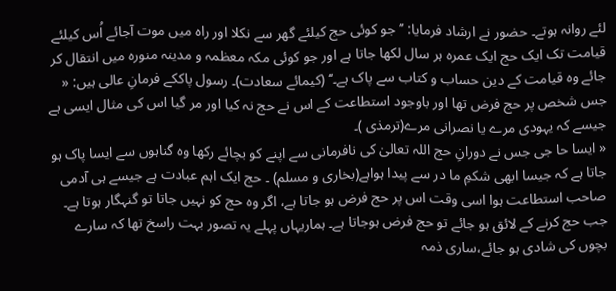لئے روانہ ہوتے۔ حضور نے ارشاد فرمایا: ’’جو کوئی حج کیلئے گھر سے نکلا اور راہ میں موت آجائے اُس کیلئے قیامت تک ایک حج ایک عمرہ ہر سال لکھا جاتا ہے اور جو کوئی مکہ معظمہ و مدینہ منورہ میں انتقال کر جائے وہ قیامت کے دین حساب و کتاب سے پاک ہے۔‘‘ (کیمائے سعادت)۔ رسول پاککے فرمانِ عالی ہیں: « جس شخص پر حج فرض تھا اور باوجود استطاعت کے اس نے حج نہ کیا اور مر گیا اس کی مثال ایسی ہے جیسے کہ یہودی مرے یا نصرانی مرے(ترمذی )۔
« ایسا حا جی جس نے دورانِ حج اللہ تعالیٰ کی نافرمانی سے اپنے کو بچائے رکھا وہ گناہوں سے ایسا پاک ہو جاتا ہے کہ جیسا ابھی شکمِ ما در سے پیدا ہواہے(بخاری و مسلم) ۔ حج ایک اہم عبادت ہے جیسے ہی آدمی صاحب استطاعت ہوا اسی وقت اس پر حج فرض ہو جاتا ہے، اگر وہ حج کو نہیں جاتا تو گنہگار ہوتا ہے۔ جب حج کرنے کے لائق ہو جائے تو حج فرض ہوجاتا ہے۔ ہماریہاں پہلے یہ تصور بہت راسخ تھا کہ سارے بچوں کی شادی ہو جائے،ساری ذمہ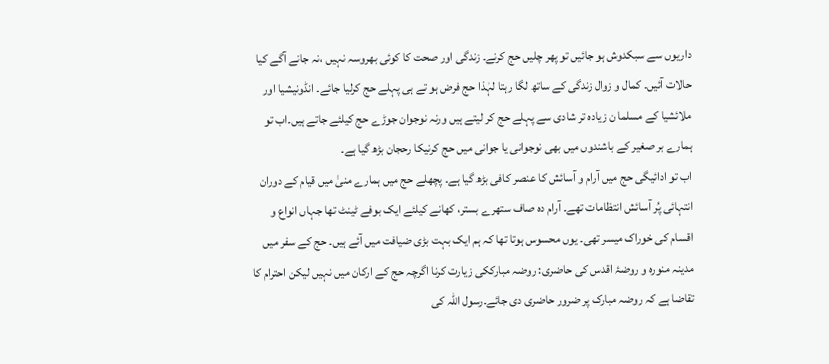داریوں سے سبکدوش ہو جائیں تو پھر چلیں حج کرنے۔ زندگی اور صحت کا کوئی بھروسہ نہیں ،نہ جانے آگے کیا حالات آئیں۔ کمال و زوال زندگی کے ساتھ لگا رہتا لہٰذا حج فرض ہو تے ہی پہلے حج کرلیا جائے۔ انڈونیشیا اور ملائشیا کے مسلما ن زیادہ تر شادی سے پہلے حج کر لیتے ہیں ورنہ نوجوان جوڑے حج کیلئے جاتے ہیں۔اب تو ہمارے بر صغیر کے باشندوں میں بھی نوجوانی یا جوانی میں حج کرنیکا رحجان بڑھ گیا ہے۔
اب تو ادائیگی حج میں آرام و آسائش کا عنصر کافی بڑھ گیا ہے۔ پچھلے حج میں ہمارے منیٰ میں قیام کے دوران انتہائی پُر آسائش انتظامات تھے۔ آرام دہ صاف ستھرے بستر، کھانے کیلئے ایک بوفے ٹینٹ تھا جہاں انواع و اقسام کی خوراک میسر تھی۔ یوں محسوس ہوتا تھا کہ ہم ایک بہت بڑی ضیافت میں آئے ہیں۔ حج کے سفر میں مدینہ منورہ و روضۂ اقدس کی حاضری: روضہ مبارککی زیارت کرنا اگرچہ حج کے ارکان میں نہیں لیکن احترام کا تقاضا ہے کہ روضہ مبارک پر ضرور حاضری دی جائے۔رسول اللہ کی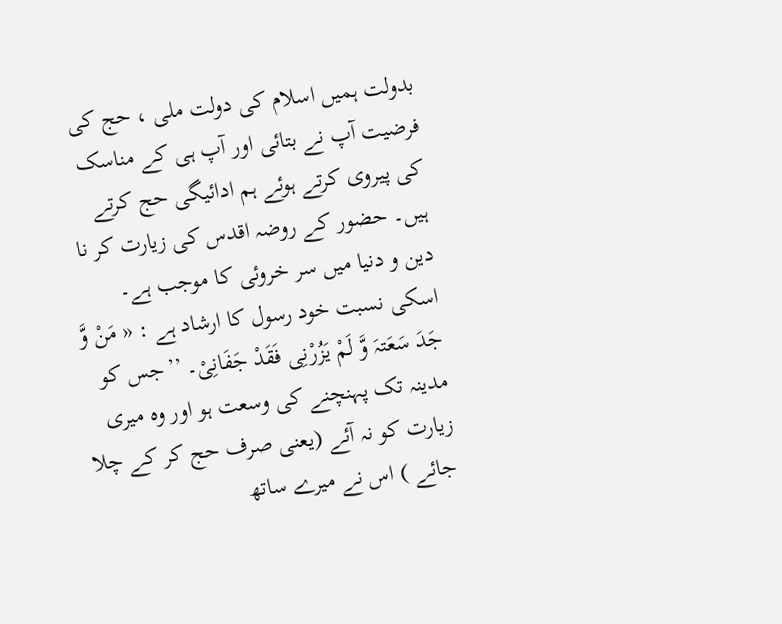بدولت ہمیں اسلام کی دولت ملی ، حج کی فرضیت آپ نے بتائی اور آپ ہی کے مناسک کی پیروی کرتے ہوئے ہم ادائیگی حج کرتے ہیں۔ حضور کے روضہ اقدس کی زیارت کر نا دین و دنیا میں سر خروئی کا موجب ہے۔ اسکی نسبت خود رسول کا ارشاد ہے : « مَنْ وَّ جَدَ سَعَتہَ وَّ لَمْ یَزُرْنِی فَقَدْ جَفَانِیْ۔ ’’جس کو مدینہ تک پہنچنے کی وسعت ہو اور وہ میری زیارت کو نہ آئے (یعنی صرف حج کر کے چلا جائے ) اس نے میرے ساتھ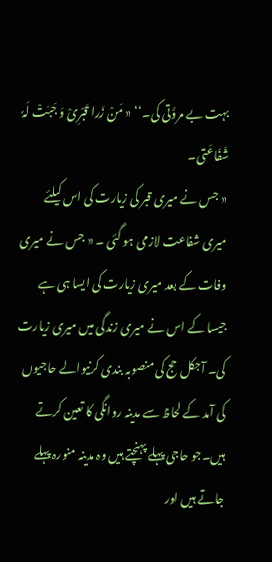بہت بے مروَّتی کی۔‘‘ « مَنْ زَرا قَبْرِیْ وَ جَبَتْ لَہٗ شَفَاعَتی۔
« جس نے میری قبر کی زیارت کی اس کیلئے میری شفاعت لازمی ہو گئی ۔ « جس نے میری وفات کے بعد میری زیارت کی ایسا ہی ہے جیسا کے اس نے میری زندگی میں میری زیارت کی۔ آجکل حج کی منصوبہ بندی کرنیوالے حاجیوں کی آمد کے لحاظ سے مدینہ روانگی کا تعین کرتے ہیں۔جو حاجی پہلے پہنچتے ہیں وہ مدینہ منورہ پہلے جاتے ہیں اور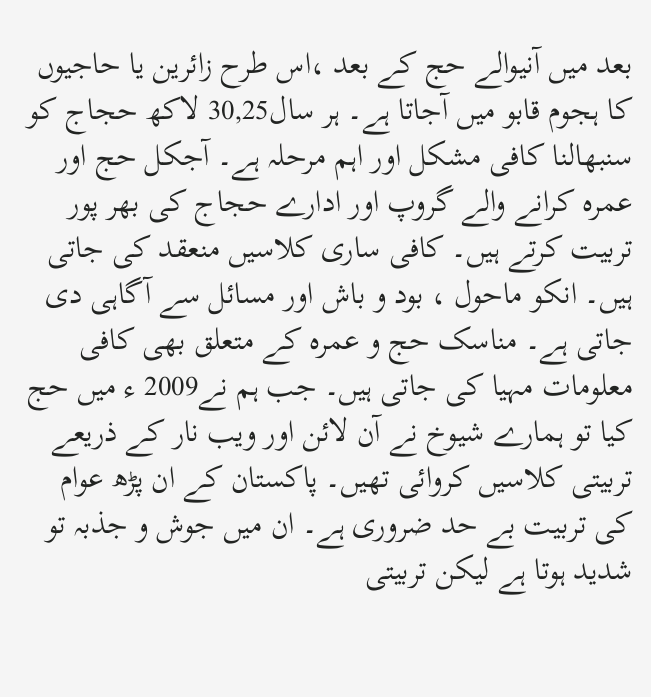بعد میں آنیوالے حج کے بعد ،اس طرح زائرین یا حاجیوں کا ہجوم قابو میں آجاتا ہے۔ ہر سال30,25 لاکھ حجاج کو سنبھالنا کافی مشکل اور اہم مرحلہ ہے۔ آجکل حج اور عمرہ کرانے والے گروپ اور ادارے حجاج کی بھر پور تربیت کرتے ہیں۔ کافی ساری کلاسیں منعقد کی جاتی ہیں۔ انکو ماحول ، بود و باش اور مسائل سے آگاہی دی جاتی ہے۔ مناسک حج و عمرہ کے متعلق بھی کافی معلومات مہیا کی جاتی ہیں۔ جب ہم نے2009 ء میں حج کیا تو ہمارے شیوخ نے آن لائن اور ویب نار کے ذریعے تربیتی کلاسیں کروائی تھیں۔ پاکستان کے ان پڑھ عوام کی تربیت بے حد ضروری ہے۔ ان میں جوش و جذبہ تو شدید ہوتا ہے لیکن تربیتی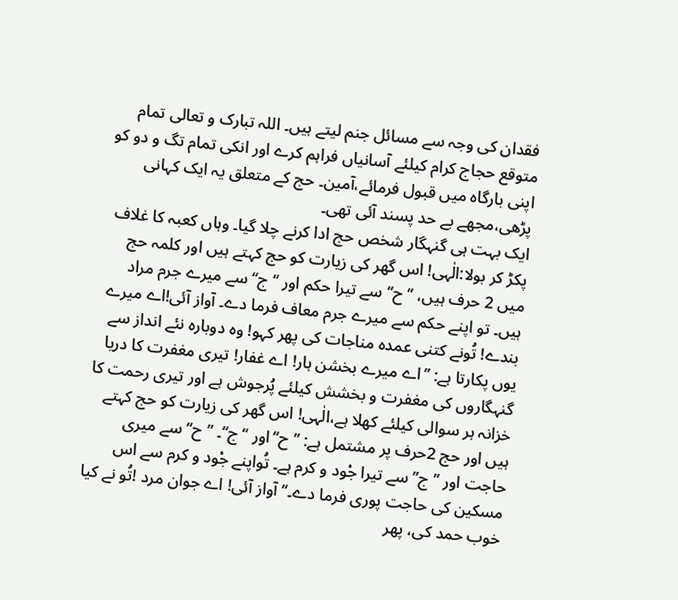فقدان کی وجہ سے مسائل جنم لیتے ہیں۔ اللہ تبارک و تعالی تمام متوقع حجاج کرام کیلئے آسانیاں فراہم کرے اور انکی تمام تگ و دو کو اپنی بارگاہ میں قبول فرمائے،آمین۔ حج کے متعلق یہ ایک کہانی پڑھی،مجھے بے حد پسند آئی تھی۔
ایک بہت ہی گنہگار شخص حج ادا کرنے چلا گیا۔ وہاں کعبہ کا غلاف پکڑ کر بولا:الٰہی! اس گھر کی زیارت کو حج کہتے ہیں اور کلمہ حج میں 2 حرف ہیں، ‘‘ح‘‘سے تیرا حکم اور ‘‘ج‘‘سے میرے جرم مراد ہیں۔ تو اپنے حکم سے میرے جرم معاف فرما دے۔ آواز آئی!اے میرے بندے! تُونے کتنی عمدہ مناجات کی پھر کہو! وہ دوبارہ نئے انداز سے یوں پکارتا ہے: ’’اے میرے بخشن ہار! اے غفار! تیری مغفرت کا دریا گنہگاروں کی مغفرت و بخشش کیلئے پُرجوش ہے اور تیری رحمت کا خزانہ ہر سوالی کیلئے کھلا ہے،الٰہی! اس گھر کی زیارت کو حج کہتے ہیں اور حج 2حرف پر مشتمل ہے: ’’ ح‘‘اور ‘‘ج‘‘۔ ’’ ح‘‘ سے میری حاجت اور ’’ ج’’ سے تیرا جْود و کرم ہے۔ تُواپنے جْود و کرم سے اس مسکین کی حاجت پوری فرما دے۔‘‘ آواز آئی! اے جوان مرد !تُو نے کیا خوب حمد کی، پھر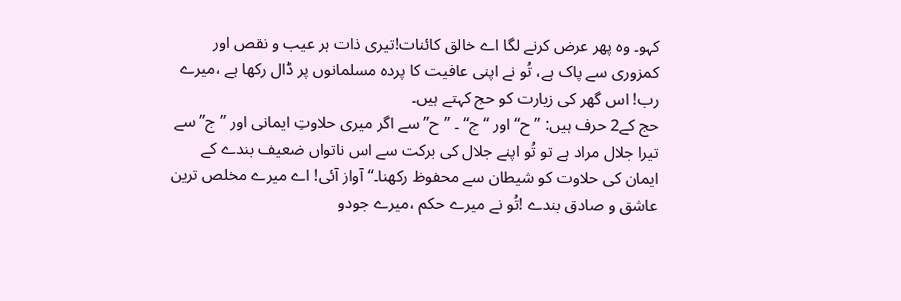کہو۔ وہ پھر عرض کرنے لگا اے خالق کائنات!تیری ذات ہر عیب و نقص اور کمزوری سے پاک ہے، تُو نے اپنی عافیت کا پردہ مسلمانوں پر ڈال رکھا ہے ،میرے رب! اس گھر کی زیارت کو حج کہتے ہیں۔
حج کے2 حرف ہیں: ’’ح‘‘ اور ‘‘ج‘‘ ۔ ’’ ح’’ سے اگر میری حلاوتِ ایمانی اور ’’ ج’’ سے تیرا جلال مراد ہے تو تُو اپنے جلال کی برکت سے اس ناتواں ضعیف بندے کے ایمان کی حلاوت کو شیطان سے محفوظ رکھنا۔‘‘ آواز آئی! اے میرے مخلص ترین عاشق و صادق بندے !تُو نے میرے حکم ،میرے جودو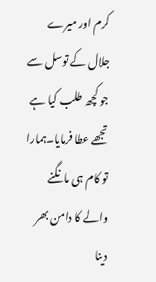کرم اور میرے جلال کے توسل سے جو کچھ طلب کیا ہے تجھے عطا فرمایا۔ہمارا تو کام ہی مانگنے والے کا دامن بھر دینا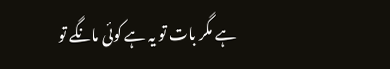ہے مگر بات تو یہ ہے کوئی مانگے تو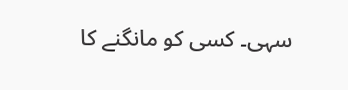سہی۔ کسی کو مانگنے کا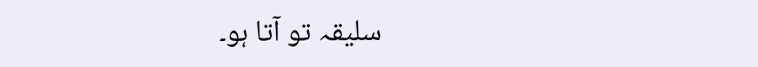سلیقہ تو آتا ہو۔